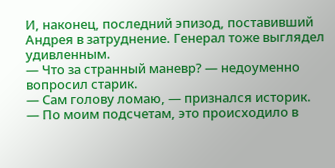И, наконец, последний эпизод, поставивший Андрея в затруднение. Генерал тоже выглядел удивленным.
— Что за странный маневр? — недоуменно вопросил старик.
— Сам голову ломаю, — признался историк. — По моим подсчетам, это происходило в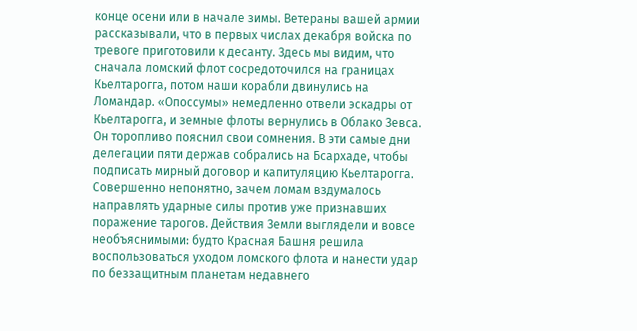конце осени или в начале зимы. Ветераны вашей армии рассказывали, что в первых числах декабря войска по тревоге приготовили к десанту. Здесь мы видим, что сначала ломский флот сосредоточился на границах Кьелтарогга, потом наши корабли двинулись на Ломандар. «Опоссумы» немедленно отвели эскадры от Кьелтарогга, и земные флоты вернулись в Облако Зевса.
Он торопливо пояснил свои сомнения. В эти самые дни делегации пяти держав собрались на Бсархаде, чтобы подписать мирный договор и капитуляцию Кьелтарогга. Совершенно непонятно, зачем ломам вздумалось направлять ударные силы против уже признавших поражение тарогов. Действия Земли выглядели и вовсе необъяснимыми: будто Красная Башня решила воспользоваться уходом ломского флота и нанести удар по беззащитным планетам недавнего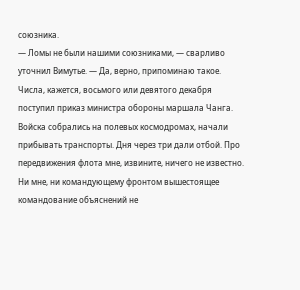союзника.
— Ломы не были нашими союзниками, — сварливо уточнил Вимутье. — Да, верно, припоминаю такое. Числа, кажется, восьмого или девятого декабря поступил приказ министра обороны маршала Чанга. Войска собрались на полевых космодромах, начали прибывать транспорты. Дня через три дали отбой. Про передвижения флота мне, извините, ничего не известно. Ни мне, ни командующему фронтом вышестоящее командование объяснений не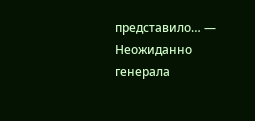представило… — Неожиданно генерала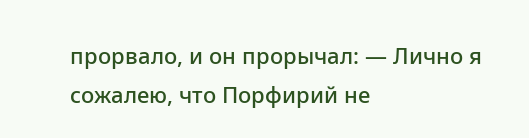прорвало, и он прорычал: — Лично я сожалею, что Порфирий не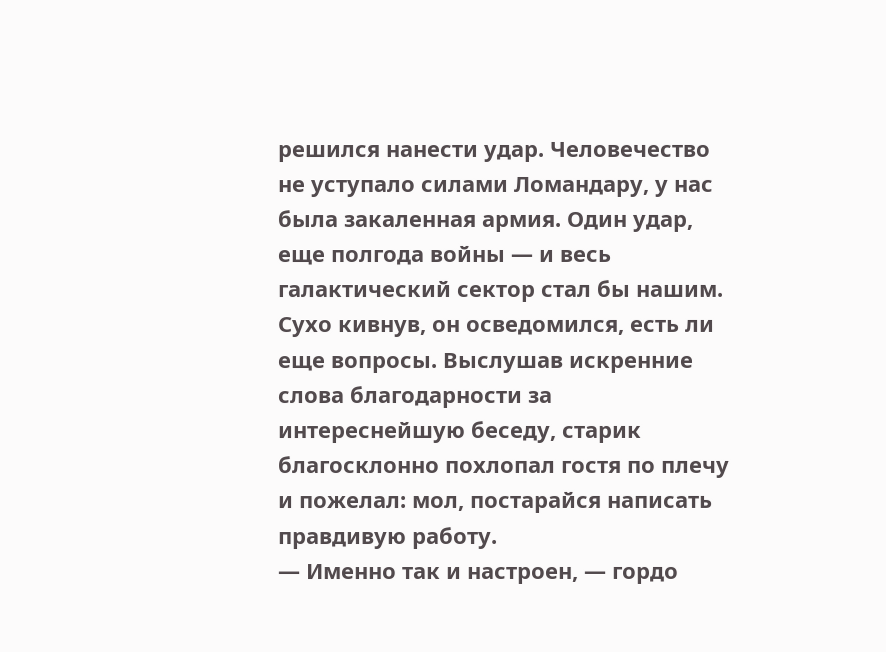решился нанести удар. Человечество не уступало силами Ломандару, у нас была закаленная армия. Один удар, еще полгода войны — и весь галактический сектор стал бы нашим.
Сухо кивнув, он осведомился, есть ли еще вопросы. Выслушав искренние слова благодарности за интереснейшую беседу, старик благосклонно похлопал гостя по плечу и пожелал: мол, постарайся написать правдивую работу.
— Именно так и настроен, — гордо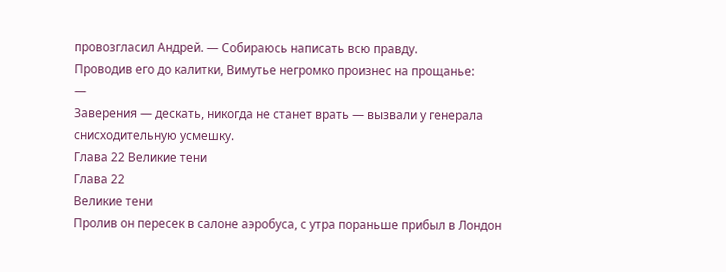провозгласил Андрей. — Собираюсь написать всю правду.
Проводив его до калитки, Вимутье негромко произнес на прощанье:
—
Заверения — дескать, никогда не станет врать — вызвали у генерала снисходительную усмешку.
Глава 22 Великие тени
Глава 22
Великие тени
Пролив он пересек в салоне аэробуса, с утра пораньше прибыл в Лондон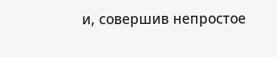и, совершив непростое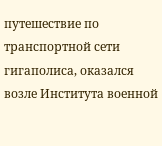путешествие по транспортной сети гигаполиса, оказался возле Института военной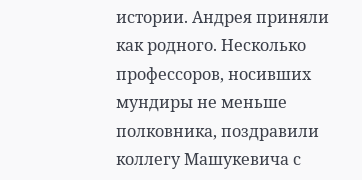истории. Андрея приняли как родного. Несколько профессоров, носивших мундиры не меньше полковника, поздравили коллегу Машукевича с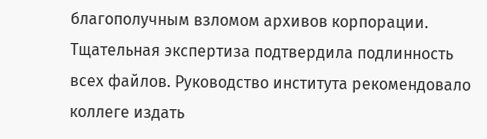благополучным взломом архивов корпорации. Тщательная экспертиза подтвердила подлинность всех файлов. Руководство института рекомендовало коллеге издать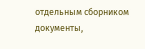отдельным сборником документы,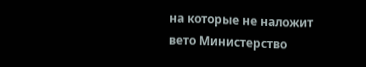на которые не наложит вето Министерство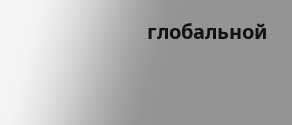глобальной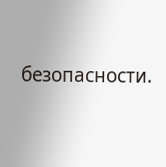безопасности.